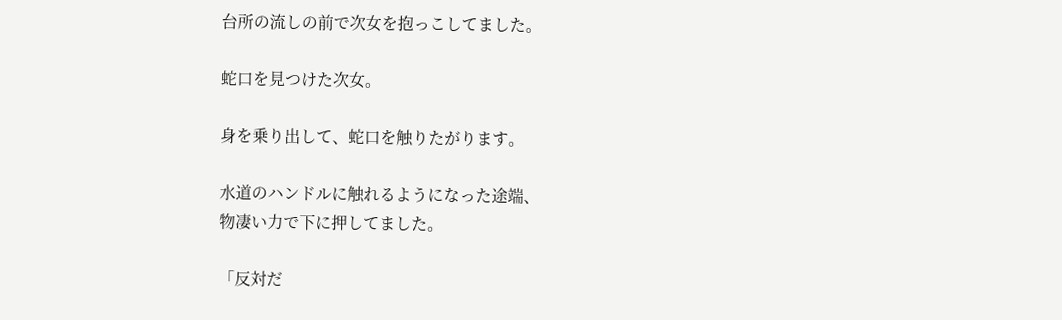台所の流しの前で次女を抱っこしてました。

蛇口を見つけた次女。

身を乗り出して、蛇口を触りたがります。

水道のハンドルに触れるようになった途端、
物凄い力で下に押してました。

「反対だ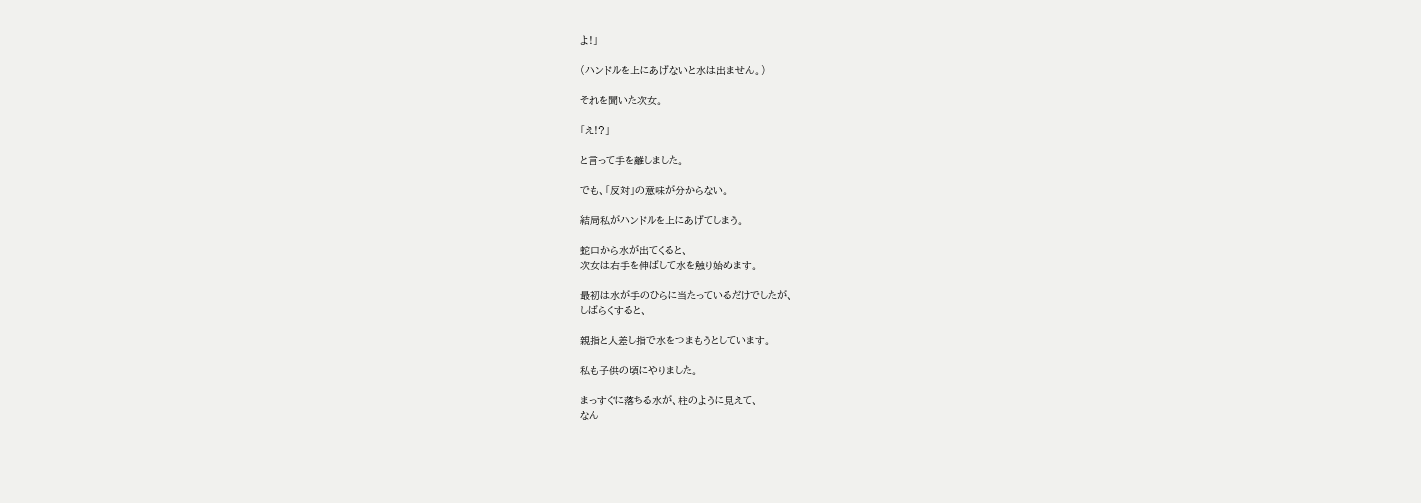よ!」

(ハンドルを上にあげないと水は出ません。)

それを聞いた次女。

「え!?」

と言って手を離しました。

でも、「反対」の意味が分からない。

結局私がハンドルを上にあげてしまう。

蛇口から水が出てくると、
次女は右手を伸ばして水を触り始めます。

最初は水が手のひらに当たっているだけでしたが、
しばらくすると、

親指と人差し指で水をつまもうとしています。

私も子供の頃にやりました。

まっすぐに落ちる水が、柱のように見えて、
なん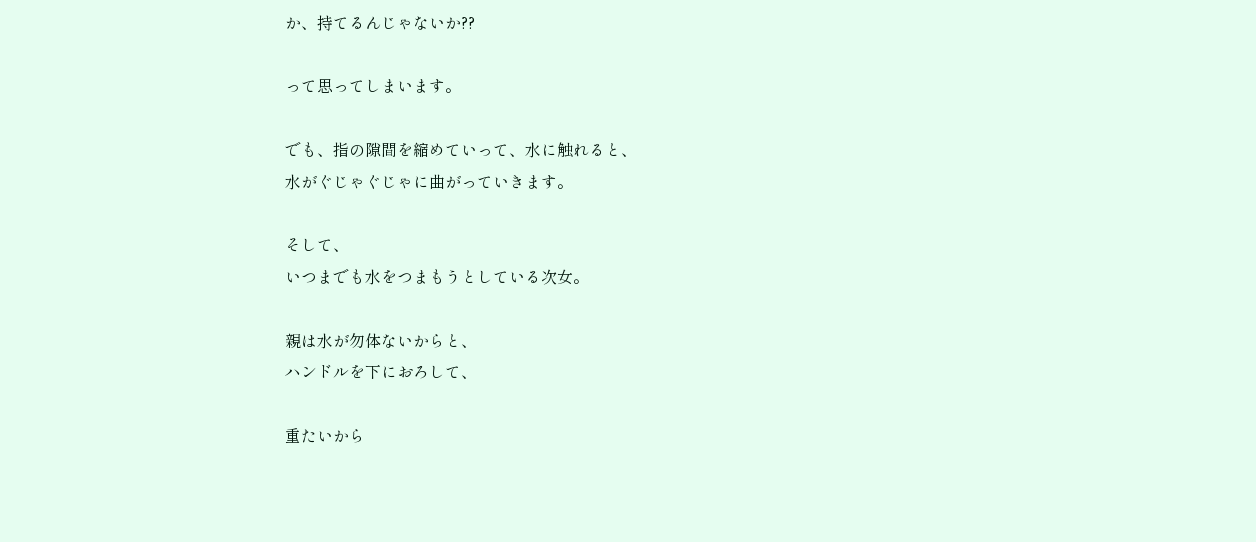か、持てるんじゃないか??

って思ってしまいます。

でも、指の隙間を縮めていって、水に触れると、
水がぐじゃぐじゃに曲がっていきます。

そして、
いつまでも水をつまもうとしている次女。

親は水が勿体ないからと、
ハンドルを下におろして、

重たいから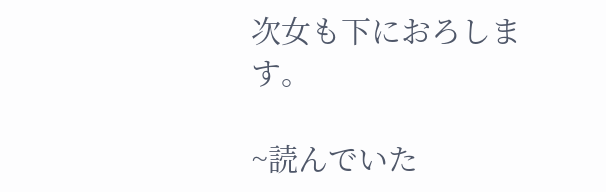次女も下におろします。

~読んでいた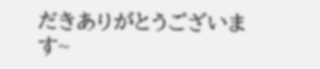だきありがとうございます~